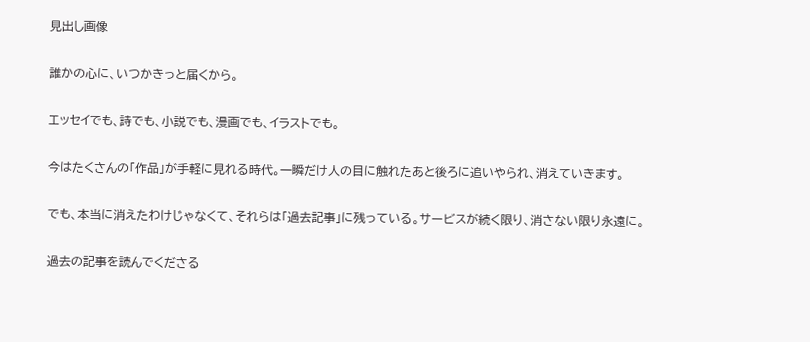見出し画像

誰かの心に、いつかきっと届くから。

エッセイでも、詩でも、小説でも、漫画でも、イラストでも。

今はたくさんの「作品」が手軽に見れる時代。一瞬だけ人の目に触れたあと後ろに追いやられ、消えていきます。

でも、本当に消えたわけじゃなくて、それらは「過去記事」に残っている。サービスが続く限り、消さない限り永遠に。

過去の記事を読んでくださる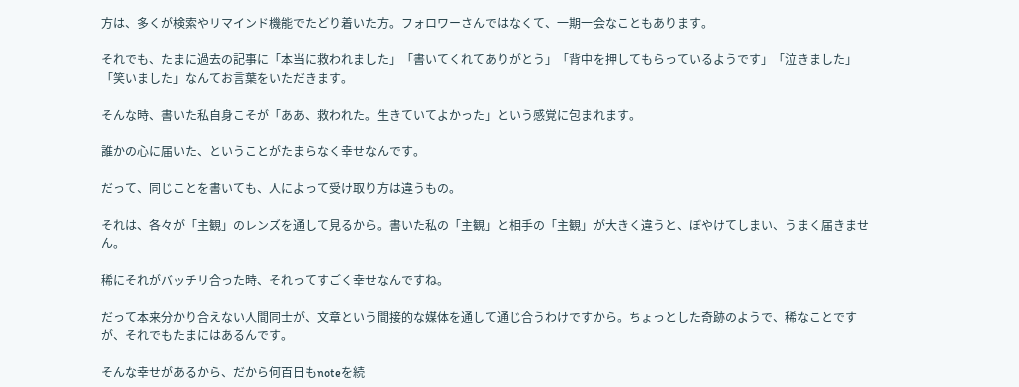方は、多くが検索やリマインド機能でたどり着いた方。フォロワーさんではなくて、一期一会なこともあります。

それでも、たまに過去の記事に「本当に救われました」「書いてくれてありがとう」「背中を押してもらっているようです」「泣きました」「笑いました」なんてお言葉をいただきます。

そんな時、書いた私自身こそが「ああ、救われた。生きていてよかった」という感覚に包まれます。

誰かの心に届いた、ということがたまらなく幸せなんです。

だって、同じことを書いても、人によって受け取り方は違うもの。

それは、各々が「主観」のレンズを通して見るから。書いた私の「主観」と相手の「主観」が大きく違うと、ぼやけてしまい、うまく届きません。

稀にそれがバッチリ合った時、それってすごく幸せなんですね。

だって本来分かり合えない人間同士が、文章という間接的な媒体を通して通じ合うわけですから。ちょっとした奇跡のようで、稀なことですが、それでもたまにはあるんです。

そんな幸せがあるから、だから何百日もnoteを続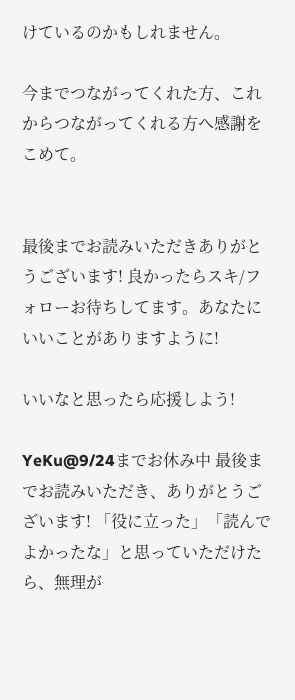けているのかもしれません。

今までつながってくれた方、これからつながってくれる方へ感謝をこめて。


最後までお読みいただきありがとうございます! 良かったらスキ/フォローお待ちしてます。あなたにいいことがありますように!

いいなと思ったら応援しよう!

YeKu@9/24までお休み中 最後までお読みいただき、ありがとうございます! 「役に立った」「読んでよかったな」と思っていただけたら、無理が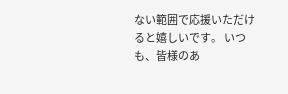ない範囲で応援いただけると嬉しいです。 いつも、皆様のあ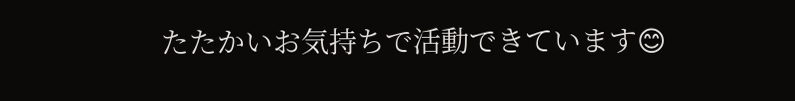たたかいお気持ちで活動できています😊